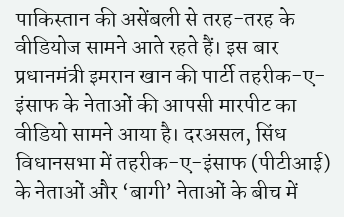पाकिस्तान की असेंबली से तरह-तरह के वीडियोज सामने आते रहते हैं। इस बार प्रधानमंत्री इमरान खान की पार्टी तहरीक-ए-इंसाफ के नेताओं की आपसी मारपीट का वीडियो सामने आया है। दरअसल, सिंध विधानसभा में तहरीक-ए-इंसाफ (पीटीआई) के नेताओं और ‘बागी’ नेताओं के बीच में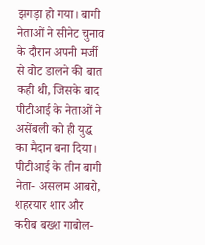झगड़ा हो गया। बागी नेताओं ने सीनेट चुनाव के दौरान अपनी मर्जी से वोट डालने की बात कही थी, जिसके बाद पीटीआई के नेताओं ने असेंबली को ही युद्ध का मैदान बना दिया।
पीटीआई के तीन बागी नेता- असलम आबरो, शहरयार शार और करीब बख्श गाबोल-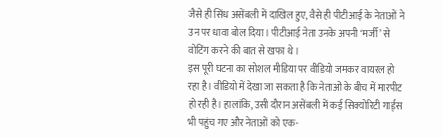जैसे ही सिंध असेंबली में दाखिल हुए, वैसे ही पीटीआई के नेताओं ने उन पर धावा बोल दिया। पीटीआई नेता उनके अपनी ‘मर्जी’ से वोटिंग करने की बात से खफा थे।
इस पूरी घटना का सोशल मीडिया पर वीडियो जमकर वायरल हो रहा है। वीडियो में देखा जा सकता है कि नेताओं के बीच में मारपीट हो रही है। हालांकि, उसी दौरान असेंबली में कई सिक्योरिटी गार्ड्स भी पहुंच गए और नेताओं को एक-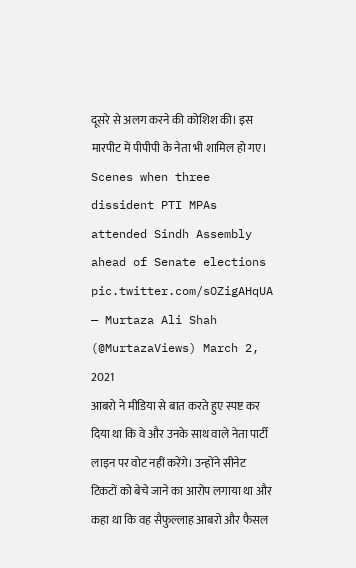दूसरे से अलग करने की कोशिश की। इस मारपीट में पीपीपी के नेता भी शामिल हो गए।
Scenes when three dissident PTI MPAs attended Sindh Assembly ahead of Senate elections pic.twitter.com/sOZigAHqUA
— Murtaza Ali Shah (@MurtazaViews) March 2, 2021
आबरो ने मीडिया से बात करते हुए स्पष्ट कर दिया था कि वे और उनके साथ वाले नेता पार्टी लाइन पर वोट नहीं करेंगे। उन्होंने सीनेट टिकटों को बेचे जाने का आरोप लगाया था और कहा था कि वह सैफुल्लाह आबरो और फैसल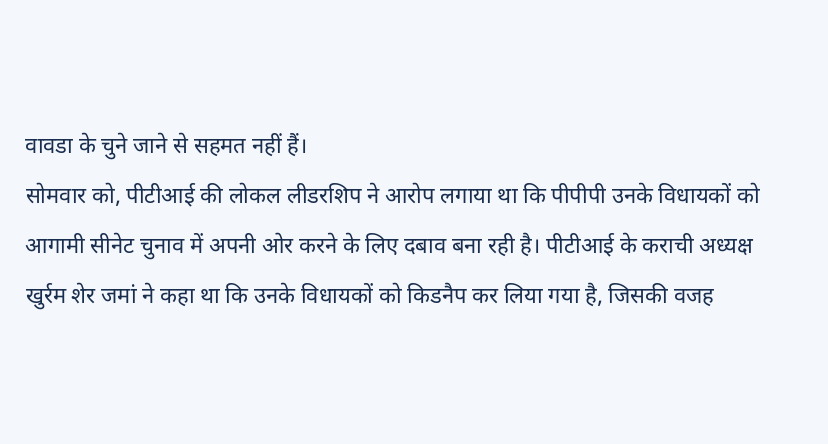वावडा के चुने जाने से सहमत नहीं हैं।
सोमवार को, पीटीआई की लोकल लीडरशिप ने आरोप लगाया था कि पीपीपी उनके विधायकों को आगामी सीनेट चुनाव में अपनी ओर करने के लिए दबाव बना रही है। पीटीआई के कराची अध्यक्ष खुर्रम शेर जमां ने कहा था कि उनके विधायकों को किडनैप कर लिया गया है, जिसकी वजह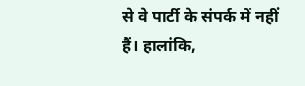से वे पार्टी के संपर्क में नहीं हैं। हालांकि,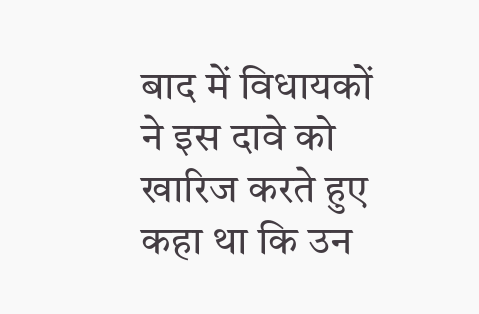बाद में विधायकों ने इस दावे को खारिज करते हुए कहा था कि उन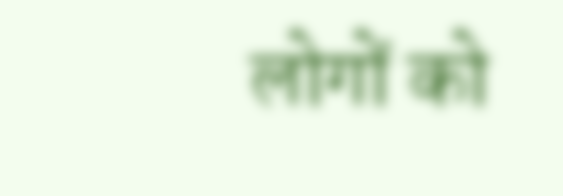लोगों को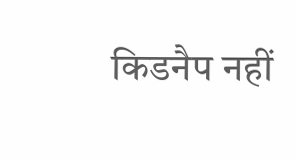किडनैप नहीं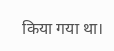किया गया था।